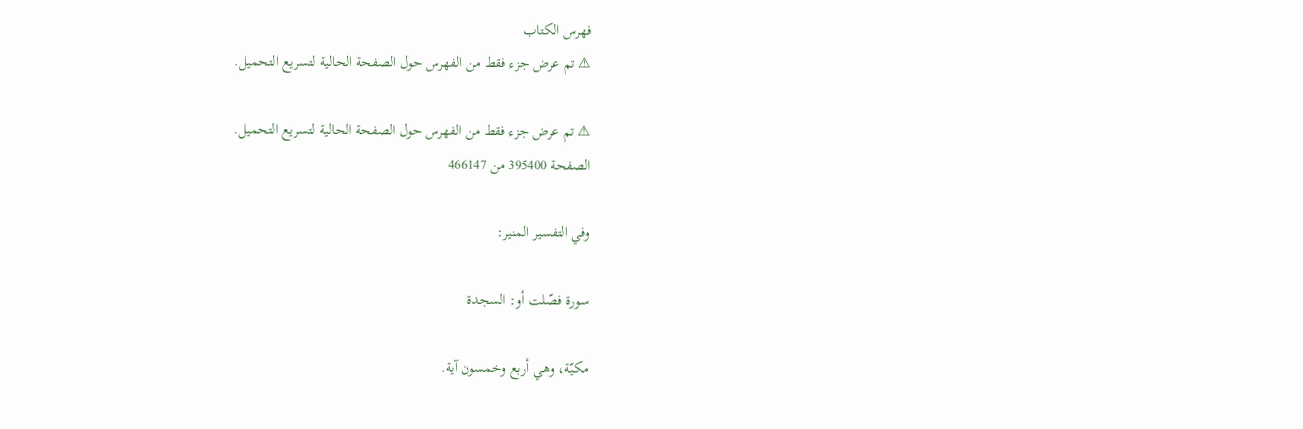فهرس الكتاب
⚠ تم عرض جزء فقط من الفهرس حول الصفحة الحالية لتسريع التحميل.

⚠ تم عرض جزء فقط من الفهرس حول الصفحة الحالية لتسريع التحميل.
الصفحة 395400 من 466147

وفي التفسير المنير:

سورة فصّلت أو: السجدة

مكيّة، وهي أربع وخمسون آية.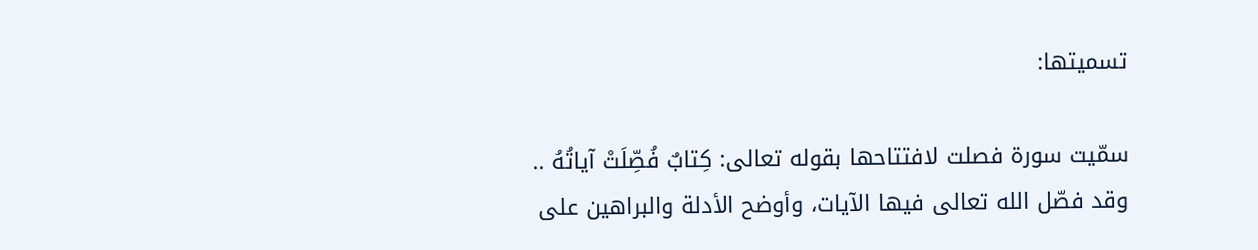تسميتها:

سمّيت سورة فصلت لافتتاحها بقوله تعالى: كِتابٌ فُصِّلَتْ آياتُهُ .. وقد فصّل الله تعالى فيها الآيات، وأوضح الأدلة والبراهين على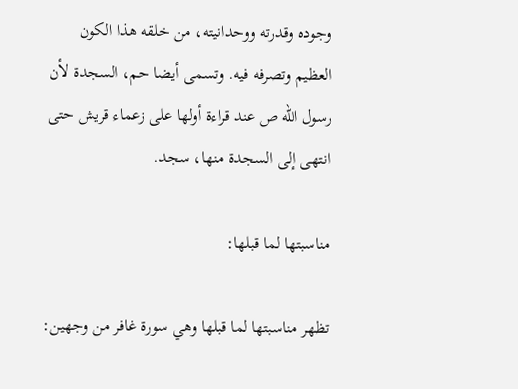وجوده وقدرته ووحدانيته، من خلقه هذا الكون العظيم وتصرفه فيه. وتسمى أيضا حم، السجدة لأن رسول الله ص عند قراءة أولها على زعماء قريش حتى انتهى إلى السجدة منها، سجد.

مناسبتها لما قبلها:

تظهر مناسبتها لما قبلها وهي سورة غافر من وجهين: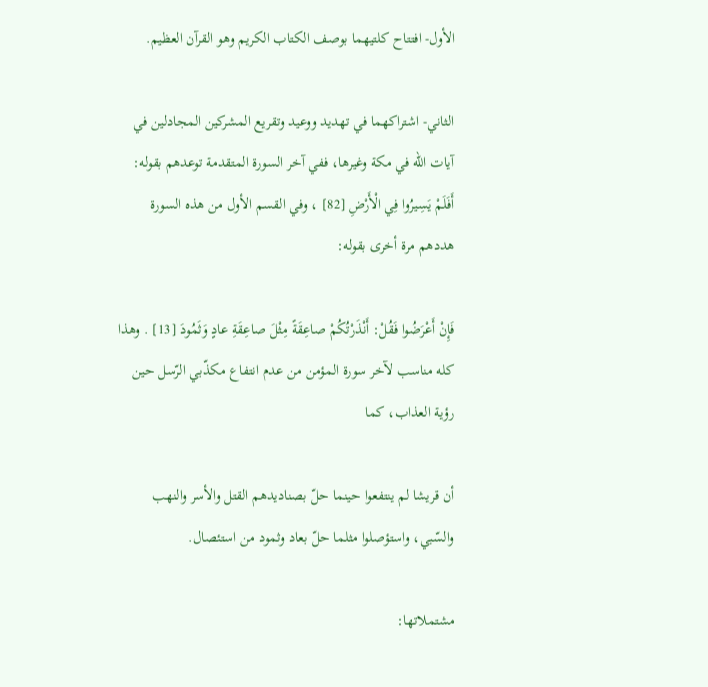الأول- افتتاح كلتيهما بوصف الكتاب الكريم وهو القرآن العظيم.

الثاني- اشتراكهما في تهديد ووعيد وتقريع المشركين المجادلين في آيات الله في مكة وغيرها، ففي آخر السورة المتقدمة توعدهم بقوله: أَفَلَمْ يَسِيرُوا فِي الْأَرْضِ [82] ، وفي القسم الأول من هذه السورة هددهم مرة أخرى بقوله:

فَإِنْ أَعْرَضُوا فَقُلْ: أَنْذَرْتُكُمْ صاعِقَةً مِثْلَ صاعِقَةِ عادٍ وَثَمُودَ [13] . وهذا كله مناسب لآخر سورة المؤمن من عدم انتفاع مكذّبي الرّسل حين رؤية العذاب، كما

أن قريشا لم ينتفعوا حينما حلّ بصناديدهم القتل والأسر والنهب والسّبي، واستؤصلوا مثلما حلّ بعاد وثمود من استئصال.

مشتملاتها: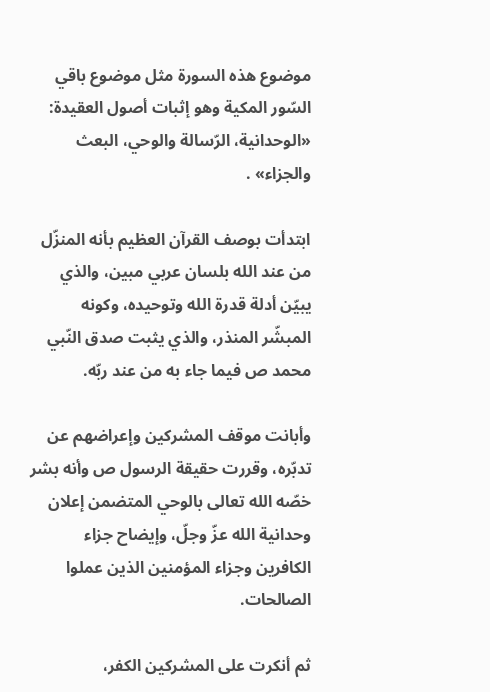موضوع هذه السورة مثل موضوع باقي السّور المكية وهو إثبات أصول العقيدة: «الوحدانية، الرّسالة والوحي، البعث والجزاء» .

ابتدأت بوصف القرآن العظيم بأنه المنزّل من عند الله بلسان عربي مبين، والذي يبيّن أدلة قدرة الله وتوحيده، وكونه المبشّر المنذر، والذي يثبت صدق النّبي محمد ص فيما جاء به من عند ربّه.

وأبانت موقف المشركين وإعراضهم عن تدبّره، وقررت حقيقة الرسول ص وأنه بشر خصّه الله تعالى بالوحي المتضمن إعلان وحدانية الله عزّ وجلّ، وإيضاح جزاء الكافرين وجزاء المؤمنين الذين عملوا الصالحات.

ثم أنكرت على المشركين الكفر،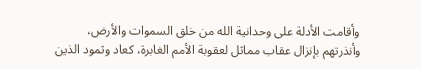وأقامت الأدلة على وحدانية الله من خلق السموات والأرض، وأنذرتهم بإنزال عقاب مماثل لعقوبة الأمم الغابرة، كعاد وثمود الذين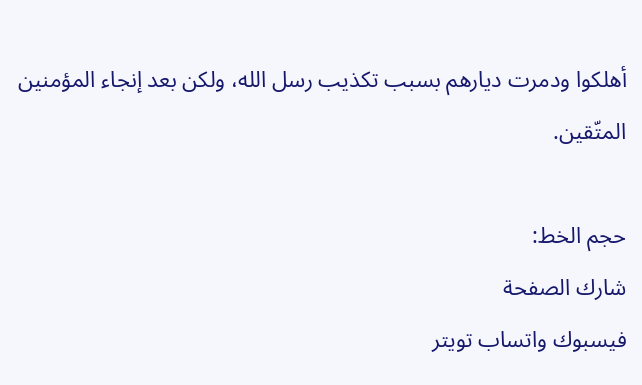أهلكوا ودمرت ديارهم بسبب تكذيب رسل الله، ولكن بعد إنجاء المؤمنين المتّقين.

حجم الخط:
شارك الصفحة
فيسبوك واتساب تويتر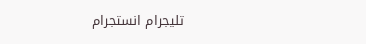تليجرام انستجرام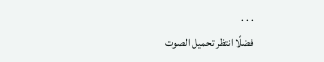. . .
فضلًا انتظر تحميل الصوت